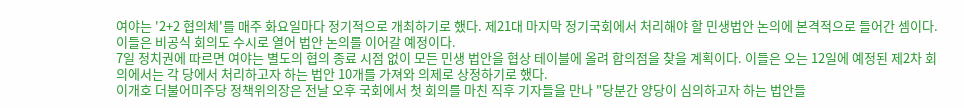여야는 '2+2 협의체'를 매주 화요일마다 정기적으로 개최하기로 했다. 제21대 마지막 정기국회에서 처리해야 할 민생법안 논의에 본격적으로 들어간 셈이다. 이들은 비공식 회의도 수시로 열어 법안 논의를 이어갈 예정이다.
7일 정치권에 따르면 여야는 별도의 협의 종료 시점 없이 모든 민생 법안을 협상 테이블에 올려 합의점을 찾을 계획이다. 이들은 오는 12일에 예정된 제2차 회의에서는 각 당에서 처리하고자 하는 법안 10개를 가져와 의제로 상정하기로 했다.
이개호 더불어미주당 정책위의장은 전날 오후 국회에서 첫 회의를 마친 직후 기자들을 만나 "당분간 양당이 심의하고자 하는 법안들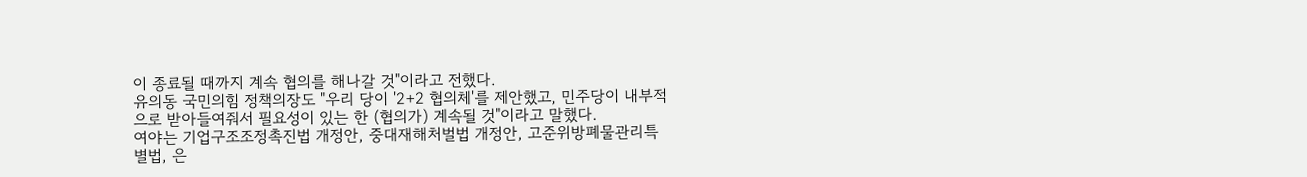이 종료될 때까지 계속 협의를 해나갈 것"이라고 전했다.
유의동 국민의힘 정책의장도 "우리 당이 '2+2 협의체'를 제안했고, 민주당이 내부적으로 받아들여줘서 필요성이 있는 한 (협의가) 계속될 것"이라고 말했다.
여야는 기업구조조정촉진법 개정안, 중대재해처벌법 개정안, 고준위방폐물관리특별법, 은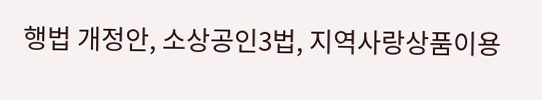행법 개정안, 소상공인3법, 지역사랑상품이용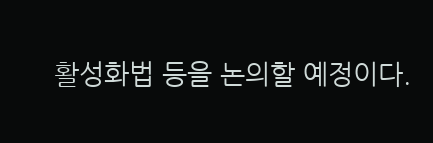활성화법 등을 논의할 예정이다.